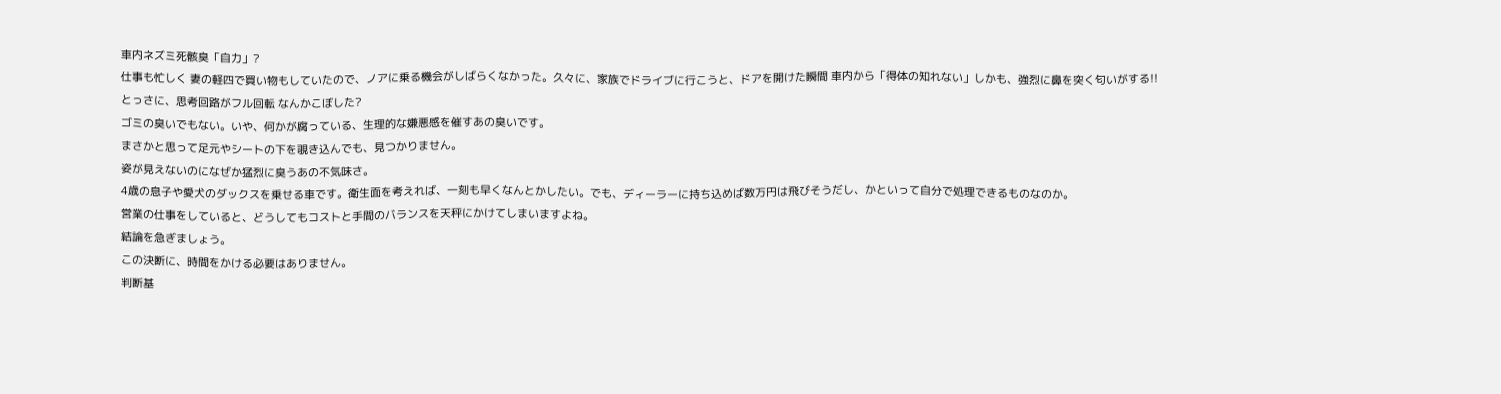車内ネズミ死骸臭「自力」?
仕事も忙しく 妻の軽四で買い物もしていたので、ノアに乗る機会がしばらくなかった。久々に、家族でドライブに行こうと、ドアを開けた瞬間 車内から「得体の知れない」しかも、強烈に鼻を突く匂いがする!!
とっさに、思考回路がフル回転 なんかこぼした?
ゴミの臭いでもない。いや、何かが腐っている、生理的な嫌悪感を催すあの臭いです。
まさかと思って足元やシートの下を覗き込んでも、見つかりません。
姿が見えないのになぜか猛烈に臭うあの不気味さ。
4歳の息子や愛犬のダックスを乗せる車です。衛生面を考えれば、一刻も早くなんとかしたい。でも、ディーラーに持ち込めば数万円は飛びそうだし、かといって自分で処理できるものなのか。
営業の仕事をしていると、どうしてもコストと手間のバランスを天秤にかけてしまいますよね。
結論を急ぎましょう。
この決断に、時間をかける必要はありません。
判断基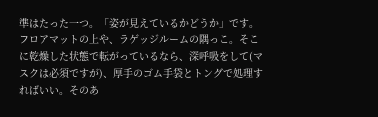準はたった一つ。「姿が見えているかどうか」です。
フロアマットの上や、ラゲッジルームの隅っこ。そこに乾燥した状態で転がっているなら、深呼吸をして(マスクは必須ですが)、厚手のゴム手袋とトングで処理すればいい。そのあ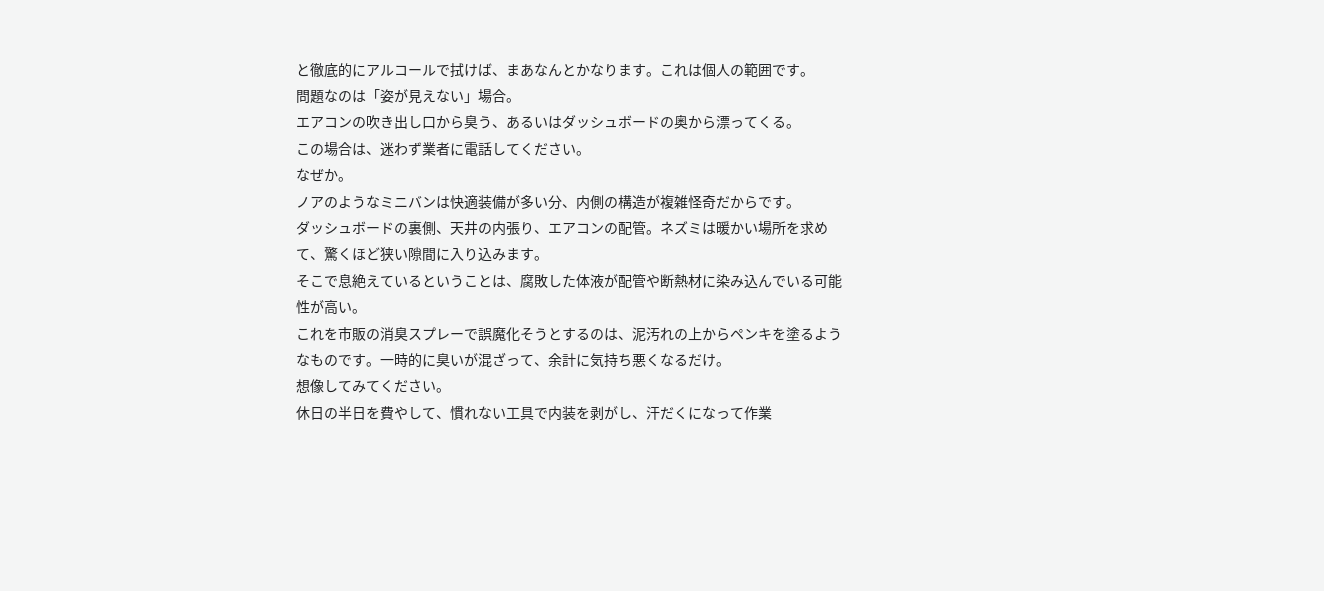と徹底的にアルコールで拭けば、まあなんとかなります。これは個人の範囲です。
問題なのは「姿が見えない」場合。
エアコンの吹き出し口から臭う、あるいはダッシュボードの奥から漂ってくる。
この場合は、迷わず業者に電話してください。
なぜか。
ノアのようなミニバンは快適装備が多い分、内側の構造が複雑怪奇だからです。
ダッシュボードの裏側、天井の内張り、エアコンの配管。ネズミは暖かい場所を求めて、驚くほど狭い隙間に入り込みます。
そこで息絶えているということは、腐敗した体液が配管や断熱材に染み込んでいる可能性が高い。
これを市販の消臭スプレーで誤魔化そうとするのは、泥汚れの上からペンキを塗るようなものです。一時的に臭いが混ざって、余計に気持ち悪くなるだけ。
想像してみてください。
休日の半日を費やして、慣れない工具で内装を剥がし、汗だくになって作業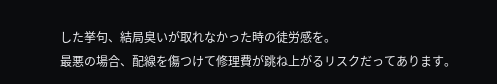した挙句、結局臭いが取れなかった時の徒労感を。
最悪の場合、配線を傷つけて修理費が跳ね上がるリスクだってあります。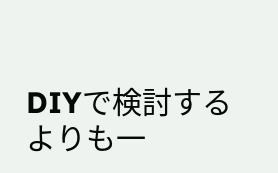DIYで検討するよりも一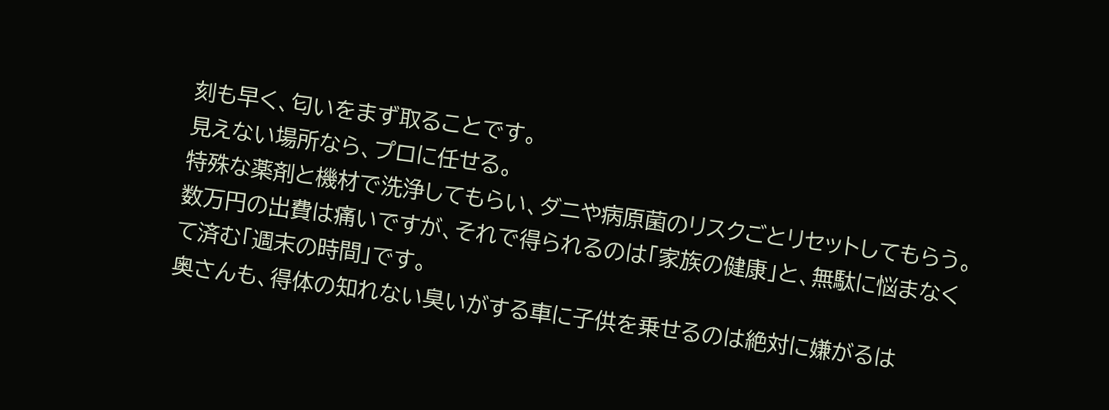刻も早く、匂いをまず取ることです。
見えない場所なら、プロに任せる。
特殊な薬剤と機材で洗浄してもらい、ダニや病原菌のリスクごとリセットしてもらう。
数万円の出費は痛いですが、それで得られるのは「家族の健康」と、無駄に悩まなくて済む「週末の時間」です。
奥さんも、得体の知れない臭いがする車に子供を乗せるのは絶対に嫌がるは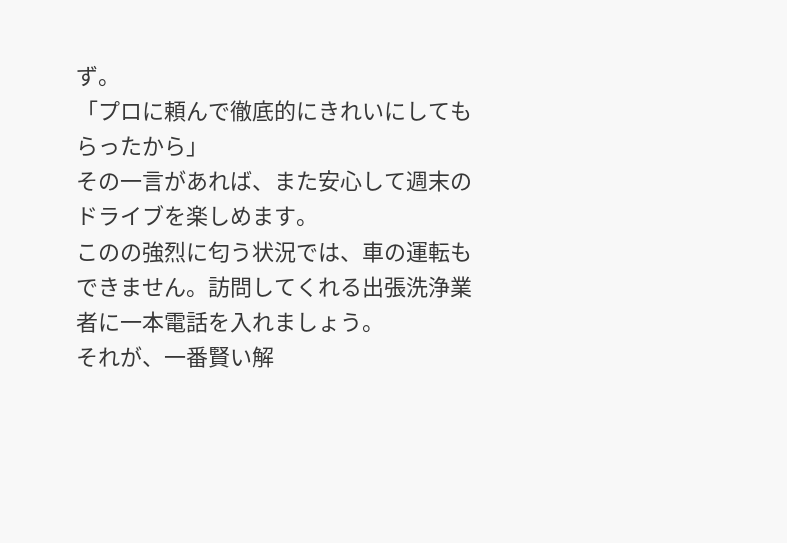ず。
「プロに頼んで徹底的にきれいにしてもらったから」
その一言があれば、また安心して週末のドライブを楽しめます。
このの強烈に匂う状況では、車の運転もできません。訪問してくれる出張洗浄業者に一本電話を入れましょう。
それが、一番賢い解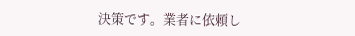決策です。業者に依頼し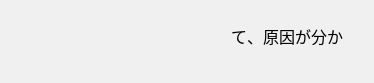て、原因が分か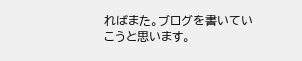ればまた。ブログを書いていこうと思います。